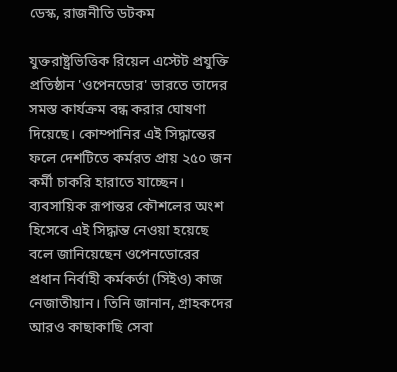ডেস্ক, রাজনীতি ডটকম

যুক্তরাষ্ট্রভিত্তিক রিয়েল এস্টেট প্রযুক্তি প্রতিষ্ঠান 'ওপেনডোর' ভারতে তাদের সমস্ত কার্যক্রম বন্ধ করার ঘোষণা দিয়েছে। কোম্পানির এই সিদ্ধান্তের ফলে দেশটিতে কর্মরত প্রায় ২৫০ জন কর্মী চাকরি হারাতে যাচ্ছেন। ব্যবসায়িক রূপান্তর কৌশলের অংশ হিসেবে এই সিদ্ধান্ত নেওয়া হয়েছে বলে জানিয়েছেন ওপেনডোরের প্রধান নির্বাহী কর্মকর্তা (সিইও) কাজ নেজাতীয়ান। তিনি জানান, গ্রাহকদের আরও কাছাকাছি সেবা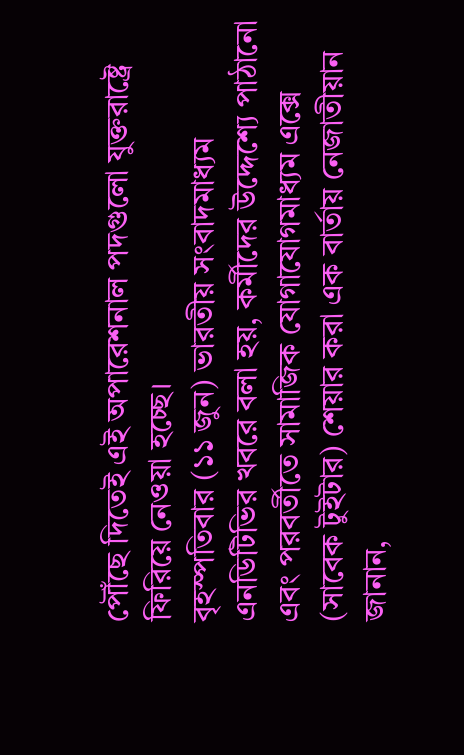পৌঁছে দিতেই এই অপারেশনাল পদগুলো যুক্তরাষ্ট্রে ফিরিয়ে নেওয়া হচ্ছে।
বৃহস্পতিবার (১১ জুন) ভারতীয় সংবাদমাধ্যম এনডিটিভির খবরে বলা হয়, কর্মীদের উদ্দেশ্যে পাঠানো এবং পরবর্তীতে সামাজিক যোগাযোগমাধ্যম এক্সে (সাবেক টুইটার) শেয়ার করা এক বার্তায় নেজাতীয়ান জানান,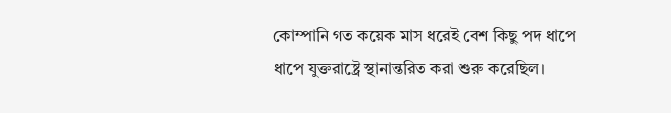কোম্পানি গত কয়েক মাস ধরেই বেশ কিছু পদ ধাপে ধাপে যুক্তরাষ্ট্রে স্থানান্তরিত করা শুরু করেছিল।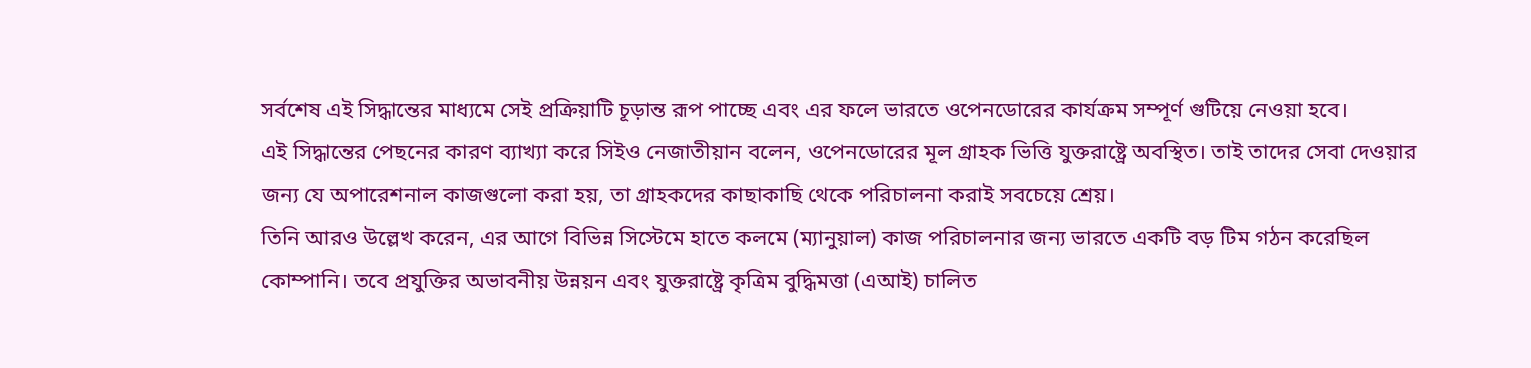সর্বশেষ এই সিদ্ধান্তের মাধ্যমে সেই প্রক্রিয়াটি চূড়ান্ত রূপ পাচ্ছে এবং এর ফলে ভারতে ওপেনডোরের কার্যক্রম সম্পূর্ণ গুটিয়ে নেওয়া হবে।
এই সিদ্ধান্তের পেছনের কারণ ব্যাখ্যা করে সিইও নেজাতীয়ান বলেন, ওপেনডোরের মূল গ্রাহক ভিত্তি যুক্তরাষ্ট্রে অবস্থিত। তাই তাদের সেবা দেওয়ার জন্য যে অপারেশনাল কাজগুলো করা হয়, তা গ্রাহকদের কাছাকাছি থেকে পরিচালনা করাই সবচেয়ে শ্রেয়।
তিনি আরও উল্লেখ করেন, এর আগে বিভিন্ন সিস্টেমে হাতে কলমে (ম্যানুয়াল) কাজ পরিচালনার জন্য ভারতে একটি বড় টিম গঠন করেছিল কোম্পানি। তবে প্রযুক্তির অভাবনীয় উন্নয়ন এবং যুক্তরাষ্ট্রে কৃত্রিম বুদ্ধিমত্তা (এআই) চালিত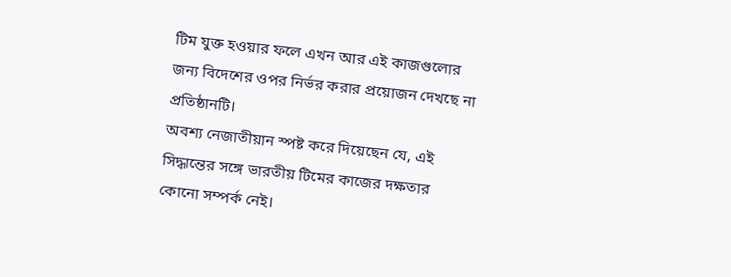টিম যুক্ত হওয়ার ফলে এখন আর এই কাজগুলোর জন্য বিদেশের ওপর নির্ভর করার প্রয়োজন দেখছে না প্রতিষ্ঠানটি।
অবশ্য নেজাতীয়ান স্পষ্ট করে দিয়েছেন যে, এই সিদ্ধান্তের সঙ্গে ভারতীয় টিমের কাজের দক্ষতার কোনো সম্পর্ক নেই।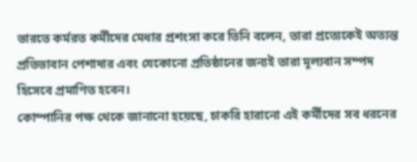ভারতে কর্মরত কর্মীদের মেধার প্রশংসা করে তিনি বলেন, তারা প্রত্যেকেই অত্যন্ত প্রতিভাবান পেশাদার এবং যেকোনো প্রতিষ্ঠানের জন্যই তারা মূল্যবান সম্পদ হিসেবে প্রমাণিত হবেন।
কোম্পানির পক্ষ থেকে জানানো হয়েছে, চাকরি হারানো এই কর্মীদের সব ধরনের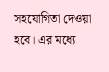সহযোগিতা দেওয়া হবে। এর মধ্যে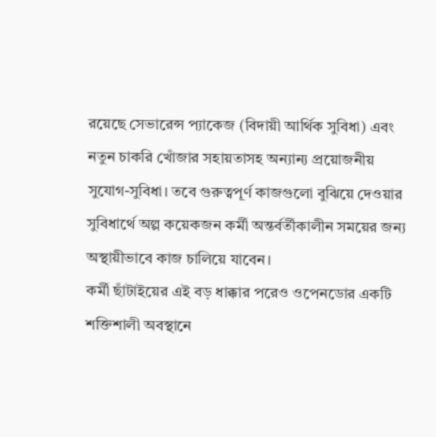রয়েছে সেভারেন্স প্যাকেজ (বিদায়ী আর্থিক সুবিধা) এবং নতুন চাকরি খোঁজার সহায়তাসহ অন্যান্য প্রয়োজনীয় সুযোগ-সুবিধা। তবে গুরুত্বপূর্ণ কাজগুলো বুঝিয়ে দেওয়ার সুবিধার্থে অল্প কয়েকজন কর্মী অন্তর্বর্তীকালীন সময়ের জন্য অস্থায়ীভাবে কাজ চালিয়ে যাবেন।
কর্মী ছাঁটাইয়ের এই বড় ধাক্কার পরেও ওপেনডোর একটি শক্তিশালী অবস্থানে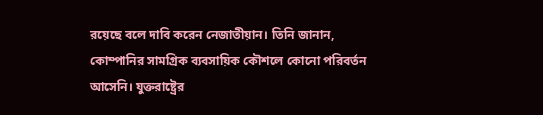রয়েছে বলে দাবি করেন নেজাতীয়ান। তিনি জানান, কোম্পানির সামগ্রিক ব্যবসায়িক কৌশলে কোনো পরিবর্তন আসেনি। যুক্তরাষ্ট্রের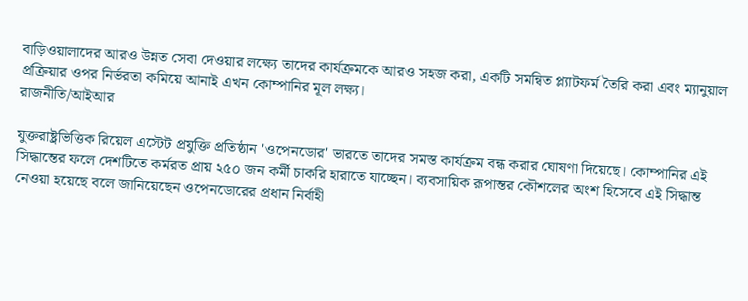বাড়িওয়ালাদের আরও উন্নত সেবা দেওয়ার লক্ষ্যে তাদের কার্যক্রমকে আরও সহজ করা, একটি সমন্বিত প্ল্যাটফর্ম তৈরি করা এবং ম্যানুয়াল প্রক্রিয়ার ওপর নির্ভরতা কমিয়ে আনাই এখন কোম্পানির মূল লক্ষ্য।
রাজনীতি/আইআর

যুক্তরাষ্ট্রভিত্তিক রিয়েল এস্টেট প্রযুক্তি প্রতিষ্ঠান 'ওপেনডোর' ভারতে তাদের সমস্ত কার্যক্রম বন্ধ করার ঘোষণা দিয়েছে। কোম্পানির এই সিদ্ধান্তের ফলে দেশটিতে কর্মরত প্রায় ২৫০ জন কর্মী চাকরি হারাতে যাচ্ছেন। ব্যবসায়িক রূপান্তর কৌশলের অংশ হিসেবে এই সিদ্ধান্ত নেওয়া হয়েছে বলে জানিয়েছেন ওপেনডোরের প্রধান নির্বাহী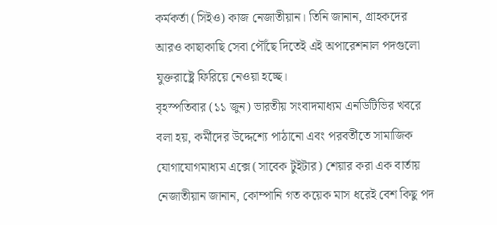কর্মকর্তা (সিইও) কাজ নেজাতীয়ান। তিনি জানান, গ্রাহকদের আরও কাছাকাছি সেবা পৌঁছে দিতেই এই অপারেশনাল পদগুলো যুক্তরাষ্ট্রে ফিরিয়ে নেওয়া হচ্ছে।
বৃহস্পতিবার (১১ জুন) ভারতীয় সংবাদমাধ্যম এনডিটিভির খবরে বলা হয়, কর্মীদের উদ্দেশ্যে পাঠানো এবং পরবর্তীতে সামাজিক যোগাযোগমাধ্যম এক্সে (সাবেক টুইটার) শেয়ার করা এক বার্তায় নেজাতীয়ান জানান, কোম্পানি গত কয়েক মাস ধরেই বেশ কিছু পদ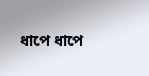ধাপে ধাপে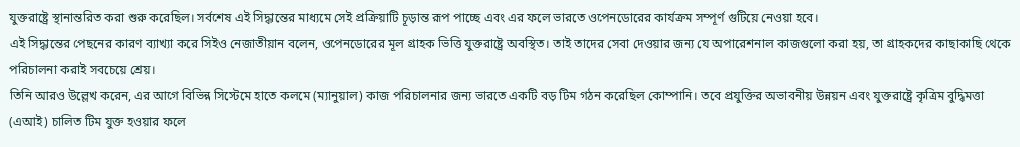যুক্তরাষ্ট্রে স্থানান্তরিত করা শুরু করেছিল। সর্বশেষ এই সিদ্ধান্তের মাধ্যমে সেই প্রক্রিয়াটি চূড়ান্ত রূপ পাচ্ছে এবং এর ফলে ভারতে ওপেনডোরের কার্যক্রম সম্পূর্ণ গুটিয়ে নেওয়া হবে।
এই সিদ্ধান্তের পেছনের কারণ ব্যাখ্যা করে সিইও নেজাতীয়ান বলেন, ওপেনডোরের মূল গ্রাহক ভিত্তি যুক্তরাষ্ট্রে অবস্থিত। তাই তাদের সেবা দেওয়ার জন্য যে অপারেশনাল কাজগুলো করা হয়, তা গ্রাহকদের কাছাকাছি থেকে পরিচালনা করাই সবচেয়ে শ্রেয়।
তিনি আরও উল্লেখ করেন, এর আগে বিভিন্ন সিস্টেমে হাতে কলমে (ম্যানুয়াল) কাজ পরিচালনার জন্য ভারতে একটি বড় টিম গঠন করেছিল কোম্পানি। তবে প্রযুক্তির অভাবনীয় উন্নয়ন এবং যুক্তরাষ্ট্রে কৃত্রিম বুদ্ধিমত্তা (এআই) চালিত টিম যুক্ত হওয়ার ফলে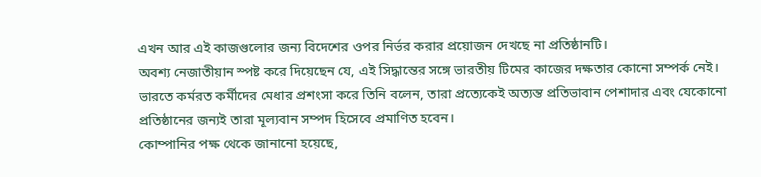এখন আর এই কাজগুলোর জন্য বিদেশের ওপর নির্ভর করার প্রয়োজন দেখছে না প্রতিষ্ঠানটি।
অবশ্য নেজাতীয়ান স্পষ্ট করে দিয়েছেন যে, এই সিদ্ধান্তের সঙ্গে ভারতীয় টিমের কাজের দক্ষতার কোনো সম্পর্ক নেই। ভারতে কর্মরত কর্মীদের মেধার প্রশংসা করে তিনি বলেন, তারা প্রত্যেকেই অত্যন্ত প্রতিভাবান পেশাদার এবং যেকোনো প্রতিষ্ঠানের জন্যই তারা মূল্যবান সম্পদ হিসেবে প্রমাণিত হবেন।
কোম্পানির পক্ষ থেকে জানানো হয়েছে,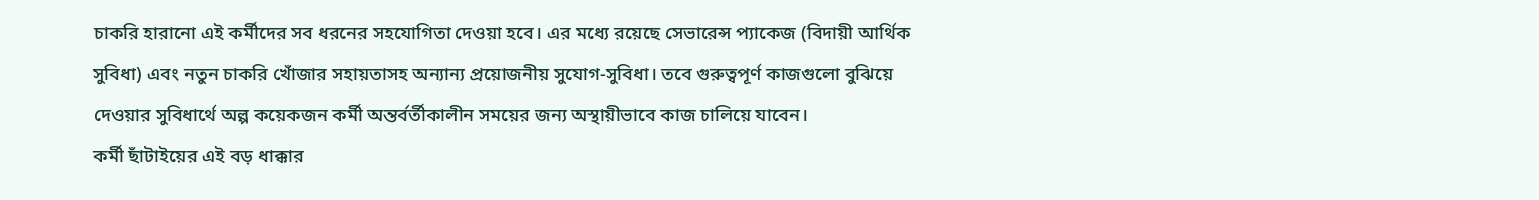চাকরি হারানো এই কর্মীদের সব ধরনের সহযোগিতা দেওয়া হবে। এর মধ্যে রয়েছে সেভারেন্স প্যাকেজ (বিদায়ী আর্থিক সুবিধা) এবং নতুন চাকরি খোঁজার সহায়তাসহ অন্যান্য প্রয়োজনীয় সুযোগ-সুবিধা। তবে গুরুত্বপূর্ণ কাজগুলো বুঝিয়ে দেওয়ার সুবিধার্থে অল্প কয়েকজন কর্মী অন্তর্বর্তীকালীন সময়ের জন্য অস্থায়ীভাবে কাজ চালিয়ে যাবেন।
কর্মী ছাঁটাইয়ের এই বড় ধাক্কার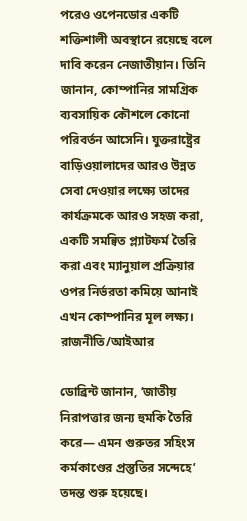পরেও ওপেনডোর একটি শক্তিশালী অবস্থানে রয়েছে বলে দাবি করেন নেজাতীয়ান। তিনি জানান, কোম্পানির সামগ্রিক ব্যবসায়িক কৌশলে কোনো পরিবর্তন আসেনি। যুক্তরাষ্ট্রের বাড়িওয়ালাদের আরও উন্নত সেবা দেওয়ার লক্ষ্যে তাদের কার্যক্রমকে আরও সহজ করা, একটি সমন্বিত প্ল্যাটফর্ম তৈরি করা এবং ম্যানুয়াল প্রক্রিয়ার ওপর নির্ভরতা কমিয়ে আনাই এখন কোম্পানির মূল লক্ষ্য।
রাজনীতি/আইআর

ডোব্রিন্ট জানান, ‘জাতীয় নিরাপত্তার জন্য হুমকি তৈরি করে— এমন গুরুতর সহিংস কর্মকাণ্ডের প্রস্তুতির সন্দেহে’ তদন্ত শুরু হয়েছে।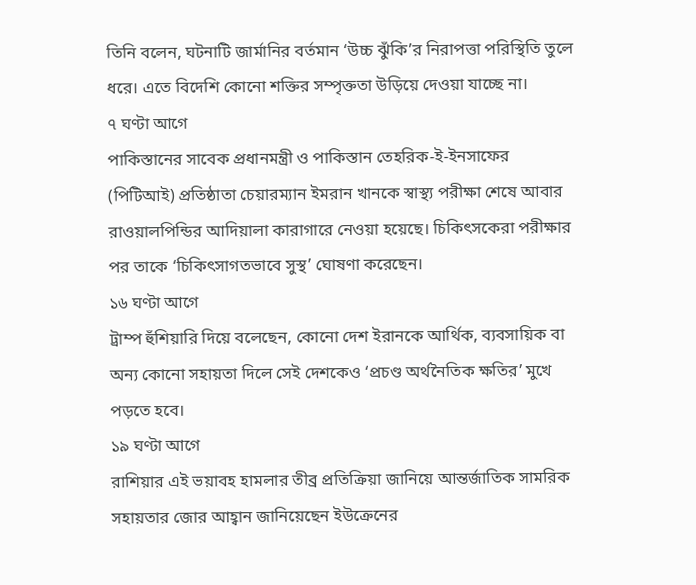তিনি বলেন, ঘটনাটি জার্মানির বর্তমান ‘উচ্চ ঝুঁকি’র নিরাপত্তা পরিস্থিতি তুলে ধরে। এতে বিদেশি কোনো শক্তির সম্পৃক্ততা উড়িয়ে দেওয়া যাচ্ছে না।
৭ ঘণ্টা আগে
পাকিস্তানের সাবেক প্রধানমন্ত্রী ও পাকিস্তান তেহরিক-ই-ইনসাফের (পিটিআই) প্রতিষ্ঠাতা চেয়ারম্যান ইমরান খানকে স্বাস্থ্য পরীক্ষা শেষে আবার রাওয়ালপিন্ডির আদিয়ালা কারাগারে নেওয়া হয়েছে। চিকিৎসকেরা পরীক্ষার পর তাকে ‘চিকিৎসাগতভাবে সুস্থ’ ঘোষণা করেছেন।
১৬ ঘণ্টা আগে
ট্রাম্প হুঁশিয়ারি দিয়ে বলেছেন, কোনো দেশ ইরানকে আর্থিক, ব্যবসায়িক বা অন্য কোনো সহায়তা দিলে সেই দেশকেও ‘প্রচণ্ড অর্থনৈতিক ক্ষতির’ মুখে পড়তে হবে।
১৯ ঘণ্টা আগে
রাশিয়ার এই ভয়াবহ হামলার তীব্র প্রতিক্রিয়া জানিয়ে আন্তর্জাতিক সামরিক সহায়তার জোর আহ্বান জানিয়েছেন ইউক্রেনের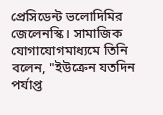প্রেসিডেন্ট ভলোদিমির জেলেনস্কি। সামাজিক যোগাযোগমাধ্যমে তিনি বলেন, "ইউক্রেন যতদিন পর্যাপ্ত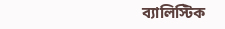ব্যালিস্টিক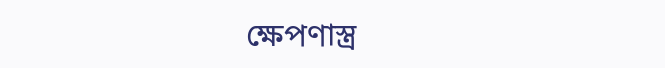ক্ষেপণাস্ত্র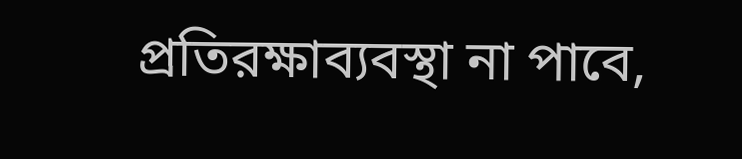প্রতিরক্ষাব্যবস্থা না পাবে,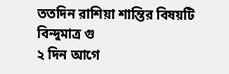ততদিন রাশিয়া শান্তির বিষয়টি বিন্দুমাত্র গু
২ দিন আগে